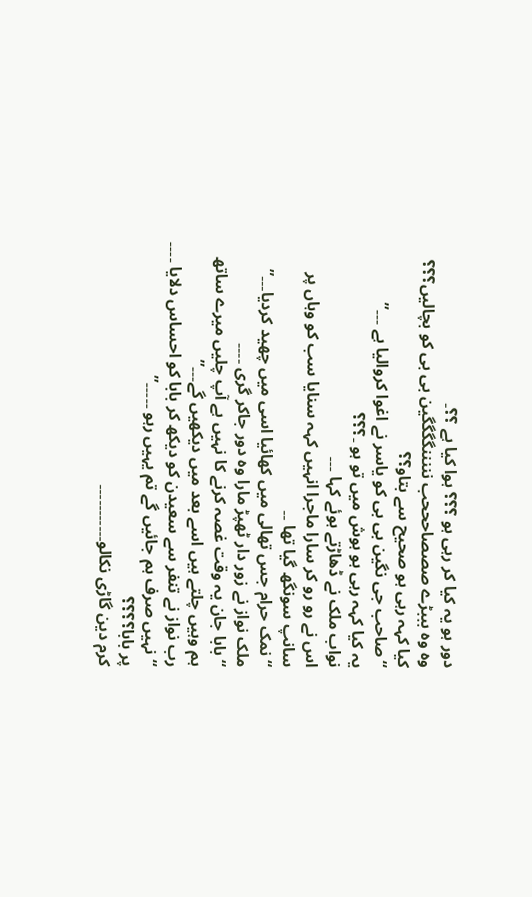دور ہو یہ کیا کر رہی ہو ؟؟؟ ہوا کیا ہے ؟؟۔
وہ وہ بببڑے صصصاحححب نننننگگگگین بی بی کو بچالیں؟؟؟
کیا کہہ رہی ہو صحیح سے بتاو؟؟
“صاحب جی نگین بی بی کو یاسر نے اغوا کروالیا ہے ۔۔۔”
یہ کیا کہہ رہی ہو ہوش میں تو ہو ۔؟؟؟
نواب ملک نے ڈھاڑتے ہوئے کہا ۔۔۔
اس نے رو رو کر سارا ماجرا انہیں کہہ سنایا سب کو وہاں پر سانپ سونگھ گیا تھا ۔۔
“نمک حرام جس تھالی میں کھائیا اسی میں چھید کردیا۔۔۔”
ملک نواز نے زور دار ٹھپڑ مارا وہ دور جاکر گری ۔۔۔۔
“بابا جان یہ وقت غصہ کرنے کا نہیں ہے آپ چلیں میرے ساتھ ہم وہیں چلتے ہیں اسے بعد میں دیکھیں گے۔۔۔”
رب نواز نے تنفر سے سعیدن کو دیکھ کر بابا کو احساس دلایا ۔۔۔۔
“نہیں صرف ہم جائیں گے تم یہیں رہو ۔۔۔۔۔”
پر بابا؟؟؟؟
کرم دین گاڑی نکالو۔۔۔۔۔۔۔۔۔۔۔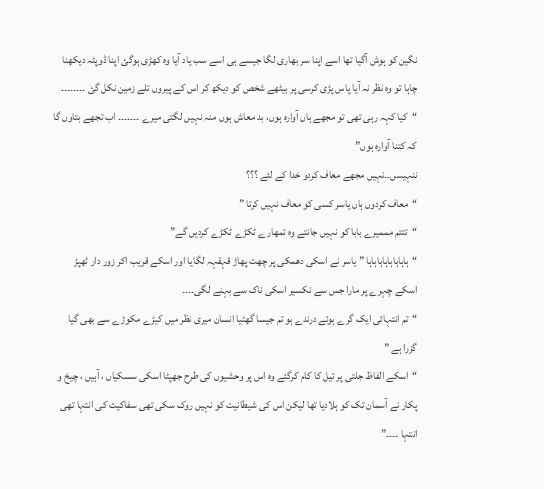نگین کو ہوش آگیا تھا اسے اپنا سر بھاری لگا جیسے ہی اسے سب یاد آیا وہ کھڑی ہوگئ اپنا ڈوپٹہ دیکھنا چاہا تو وہ نظر نہ آیا پاس پڑی کرسی پر بیٹھے شخص کو دیکھ کر اس کے پیروں تلے زمین نکل گئ ۔۔۔۔۔۔۔۔
“کیا کہہ رہی تھی تو مجھے ہاں آوارہ ہوں، بد معاش ہوں منہ نہیں لگتی میرے ۔۔۔۔۔۔۔ اب تجھے بتاوں گا کہ کتنا آوارہ ہوں”
ننہیںںں۔۔نہیں مجھے معاف کردو خدا کے لئے ؟؟؟
“معاف کردوں ہاں یاسر کسی کو معاف نہیں کرتا ”
“تتتم مممیرے بابا کو نہیں جانتے وہ تمھارے ٹکڑے ٹکڑے کردیں گے”
“ہاہاہاہاہاہاہاہا ” یاسر نے اسکی دھمکی پر چھت پھاڑ قہقہہ لگایا اور اسکے قریب اکر زور دار ٹھپڑ اسکے چہرے پر مارا جس سے نکسیر اسکی ناک سے بہنے لگی۔۔۔۔
“تم انتہائی ایک گرے ہوئے درندے ہو تم جیسا گھٹیا انسان میری نظر میں کیڑے مکوڑے سے بھی گیا گزرا ہے ”
“اسکے الفاظ جلتی پر تیل کا کام کرگئے وہ اس پر وحشیوں کی طرح جھپٹا اسکی سسکیاں ، آہیں ، چیخ و پکار نے آسمان تک کو ہلادیا تھا لیکن اس کی شیطانیت کو نہیں روک سکی تھی سفاکیت کی انتہا تھی انتہا ۔۔۔۔”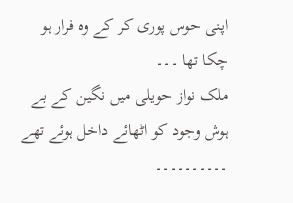اپنی حوس پوری کر کے وہ فرار ہو چکا تھا ۔۔۔
ملک نواز حویلی میں نگین کے بے ہوش وجود کو اٹھائے داخل ہوئے تھے ۔۔۔۔۔۔۔۔۔۔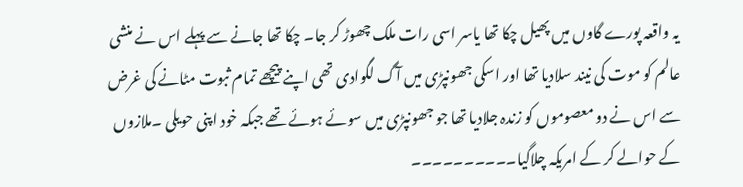یہ واقعہ پورے گاوں میں پھیل چکا تھا یاسر اسی رات ملک چھوڑ کر جا۔ چکا تھا جانے سے پہلے اس نے منشی عالم کو موت کی نیند سلادیا تھا اور اسکی جھونپڑی میں آگ لگوادی تھی اپنے پیچھے تمام ثبوت مٹانے کی غرض سے اس نے دو معصوموں کو زندہ جلادیا تھا جو جھونپڑی میں سوئے ہوئے تھے جبکہ خود اپنی حویلی ۔ملازوں کے حوالے کر کے امریکہ چلاگیا۔۔۔۔۔۔۔۔۔۔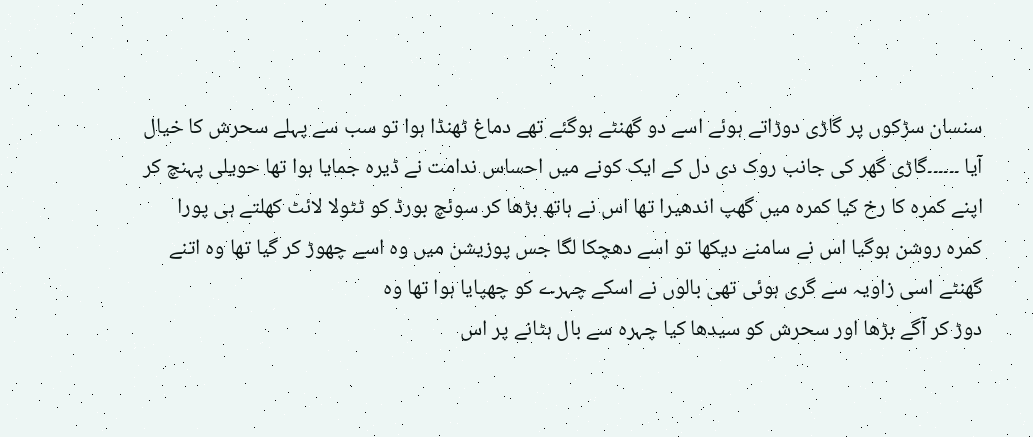سنسان سڑکوں پر گاڑی دوڑاتے ہوئے اسے دو گھنٹے ہوگئے تھے دماغ ٹھنڈا ہوا تو سب سے پہلے سحرش کا خیال آیا ۔۔۔۔۔۔گاڑی گھر کی جانب روک دی دل کے ایک کونے میں احساس ندامت نے ڈیرہ جمایا ہوا تھا حویلی پہنچ کر اپنے کمرہ کا رخ کیا کمرہ میں گھپ اندھیرا تھا اس نے ہاتھ بڑھا کر سوئچ بورڈ کو ٹٹولا لائٹ کھلتے ہی پورا کمرہ روشن ہوگیا اس نے سامنے دیکھا تو اسے دھچکا لگا جس پوزیشن میں وہ اسے چھوڑ کر گیا تھا وہ اتنے گھنٹے اسی زاویہ سے گری ہوئی تھی بالوں نے اسکے چہرے کو چھپایا ہوا تھا وہ
دوڑ کر آگے بڑھا اور سحرش کو سیدھا کیا چہرہ سے بال ہٹانے پر اس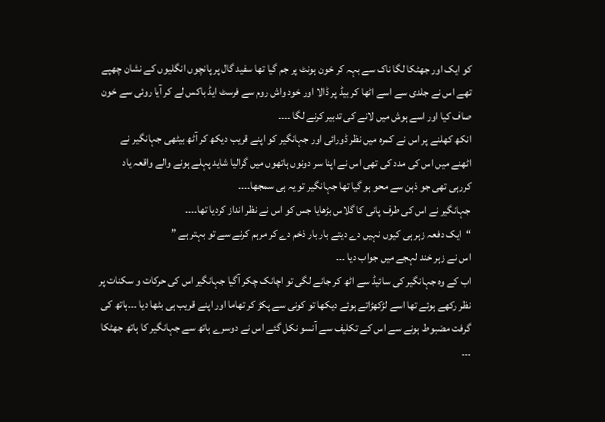کو ایک اور جھٹکا لگا ناک سے بہہ کر خون ہونٹ پر جم گیا تھا سفید گال پر پانچوں انگلیوں کے نشان چھپے تھے اس نے جلدی سے اسے اٹھا کر بیڈ پر ڈالا اور خود واش روم سے فرسٹ ایڈ باکس لے کر آیا روئی سے خون صاف کیا اور اسے ہوش میں لانے کی تدبیر کرنے لگا ۔۔۔۔
انکھ کھلنے پر اس نے کمرہ میں نظر ڈورائی اور جہانگیر کو اپنے قریب دیکھ کر آٹھ بیٹھی جہانگیر نے اٹھنے میں اس کی مدد کی تھی اس نے اپنا سر دونوں ہاتھوں میں گرالیا شاید پہلے ہونے والے واقعہ یاد کررہی تھی جو ذہن سے محو ہو گیا تھا جہانگیر تو یہ ہی سمجھا۔۔۔۔
جہانگیر نے اس کی طرف پانی کا گلاس بڑھایا جس کو اس نے نظر انداز کردیا تھا۔۔۔۔
“ایک دفعہ زہر ہی کیوں نہیں دے دیتے بار بار ذخم دے کر مرہم کرنے سے تو بہتر ہے ”
اس نے زہر خند لہجے میں جواب دیا ۔۔۔
اب کے وہ جہانگیر کی سائیڈ سے اٹھ کر جانے لگی تو اچانک چکر آگیا جہانگیر اس کی حرکات و سکنات پر نظر رکھے ہوئے تھا اسے لڑکھڑاتے ہوئے دیکھا تو کونی سے پکڑ کر تھاما اور اپنے قریب ہی بٹھا دیا ۔۔۔ہاتھ کی گرفت مضبوط ہونے سے اس کے تکلیف سے آنسو نکل گئے اس نے دوسرے ہاتھ سے جہانگیر کا ہاتھ جھٹکا ۔۔۔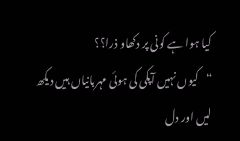کیا ہوا ہے کونی پر دکھاو ذرا؟؟
“کیوں نہیں آپکی کی ہوئی مہربانیاں ہیں دیکھ لیں اور دل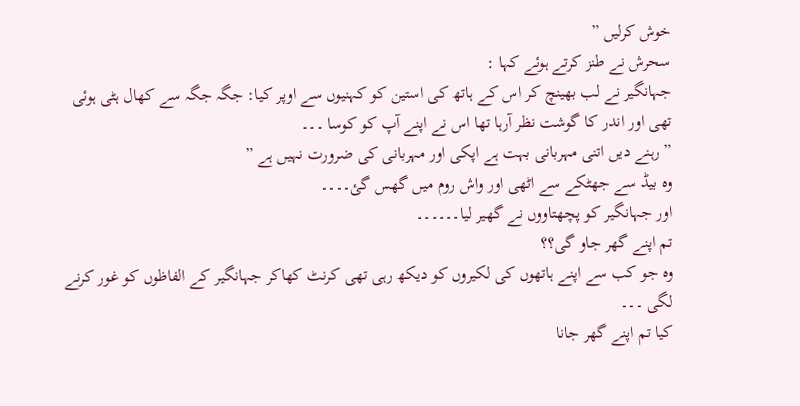خوش کرلیں ”
سحرش نے طنز کرتے ہوئے کہا :
جہانگیر نے لب بھینچ کر اس کے ہاتھ کی استین کو کہنیوں سے اوپر کیا: جگہ جگہ سے کھال ہٹی ہوئی تھی اور اندر کا گوشت نظر آرہا تھا اس نے اپنے آپ کو کوسا ۔۔۔
” رہنے دیں اتنی مہربانی بہت ہے اپکی اور مہربانی کی ضرورت نہیں ہے ”
وہ بیڈ سے جھٹکے سے اٹھی اور واش روم میں گھس گئ۔۔۔۔
اور جہانگیر کو پچھتاووں نے گھیر لیا۔۔۔۔۔۔
تم اپنے گھر جاو گی؟؟
وہ جو کب سے اپنے ہاتھوں کی لکیروں کو دیکھ رہی تھی کرنٹ کھاکر جہانگیر کے الفاظوں کو غور کرنے لگی ۔۔۔
کیا تم اپنے گھر جانا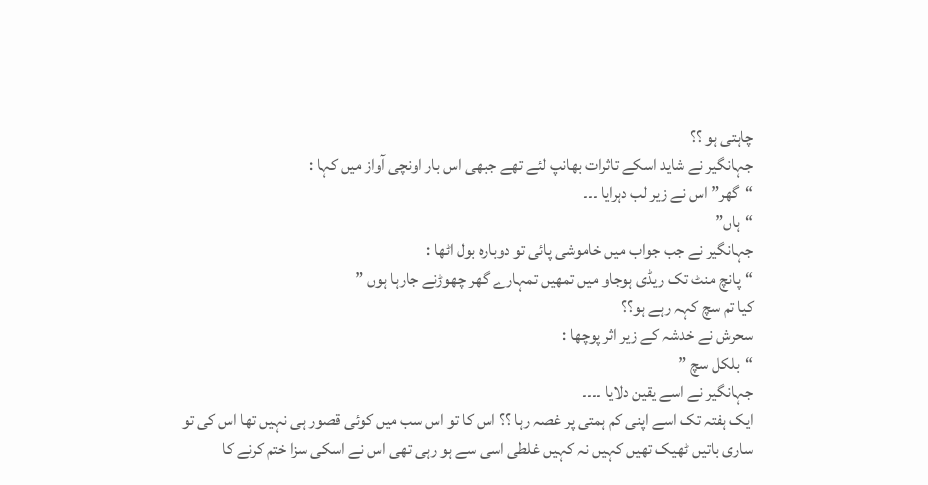چاہتی ہو ؟؟
جہانگیر نے شاید اسکے تاثرات بھانپ لئے تھے جبھی اس بار اونچی آواز میں کہا :
“گھر” اس نے زیر لب دہرایا ۔۔۔
“ہاں”
جہانگیر نے جب جواب میں خاموشی پائی تو دوبارہ بول اٹھا :
“پانچ منٹ تک ریڈی ہوجاو میں تمھیں تمہارے گھر چھوڑنے جارہا ہوں ”
کیا تم سچ کہہ رہے ہو؟؟
سحرش نے خدشہ کے زیر اثر پوچھا :
“بلکل سچ ”
جہانگیر نے اسے یقین دلایا ۔۔۔۔
ایک ہفتہ تک اسے اپنی کم ہمتی پر غصہ رہا ؟؟ اس کا تو اس سب میں کوئی قصور ہی نہیں تھا اس کی تو ساری باتیں ٹھیک تھیں کہیں نہ کہیں غلطی اسی سے ہو رہی تھی اس نے اسکی سزا ختم کرنے کا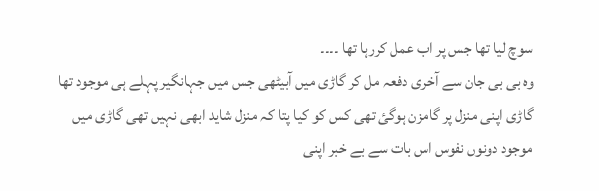سوچ لیا تھا جس پر اب عمل کررہا تھا ۔۔۔۔
وہ بی بی جان سے آخری دفعہ مل کر گاڑی میں آبیٹھی جس میں جہانگیر پہلے ہی موجود تھا گاڑی اپنی منزل پر گامزن ہوگئ تھی کس کو کیا پتا کہ منزل شاید ابھی نہیں تھی گاڑی میں موجود دونوں نفوس اس بات سے بے خبر اپنی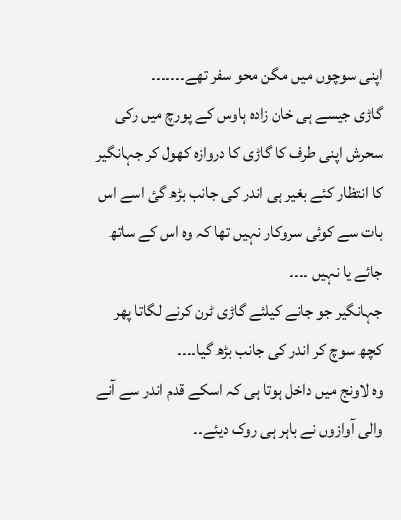اپنی سوچوں میں مگن محو سفر تھے۔۔۔۔۔۔۔
گاڑی جیسے ہی خان زادہ ہاوس کے پورچ میں رکی سحرش اپنی طرف کا گاڑی کا دروازہ کھول کر جہانگیر کا انتظار کئے بغیر ہی اندر کی جانب بڑھ گئ اسے اس بات سے کوئی سروکار نہیں تھا کہ وہ اس کے ساتھ جائے یا نہیں ۔۔۔۔
جہانگیر جو جانے کیلئے گاڑی ٹرن کرنے لگاتا پھر کچھ سوچ کر اندر کی جانب بڑھ گیا۔۔۔۔
وہ لاونج میں داخل ہوتا ہی کہ اسکے قدم اندر سے آنے والی آوازوں نے باہر ہی روک دیئے۔۔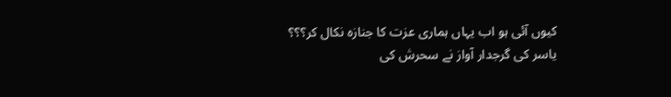کیوں آئی ہو اب یہاں ہماری عزت کا جنازہ نکال کر؟؟؟
یاسر کی گرجدار آواز نے سحرش کی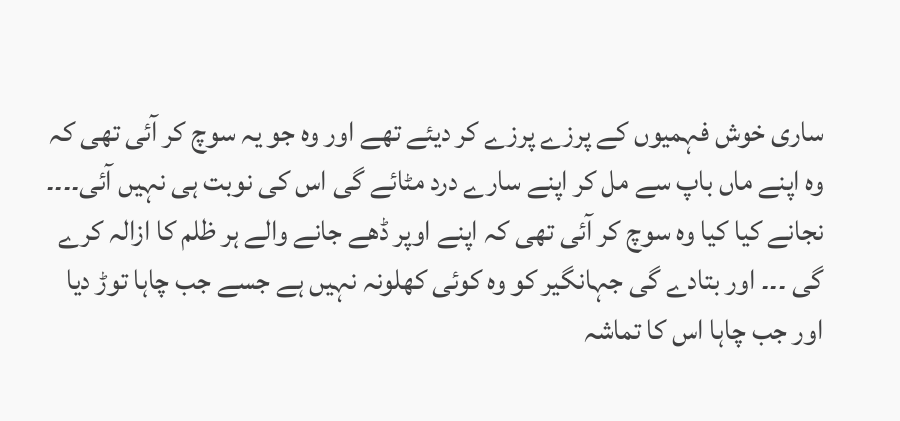ساری خوش فہمیوں کے پرزے پرزے کر دیئے تھے اور وہ جو یہ سوچ کر آئی تھی کہ وہ اپنے ماں باپ سے مل کر اپنے سارے درد مٹائے گی اس کی نوبت ہی نہیں آئی۔۔۔۔
نجانے کیا کیا وہ سوچ کر آئی تھی کہ اپنے اوپر ڈھے جانے والے ہر ظلم کا ازالہ کرے گی ۔۔۔ اور بتادے گی جہانگیر کو وہ کوئی کھلونہ نہیں ہے جسے جب چاہا توڑ دیا اور جب چاہا اس کا تماشہ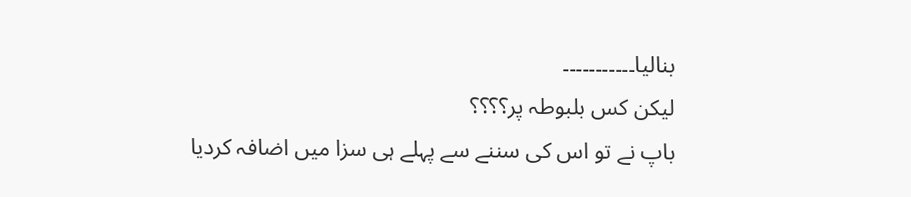بنالیا۔۔۔۔۔۔۔۔۔۔۔
لیکن کس بلبوطہ پر؟؟؟؟
باپ نے تو اس کی سننے سے پہلے ہی سزا میں اضافہ کردیا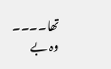تھا۔۔۔۔
وہ بے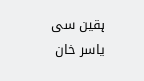ہقین سی یاسر خان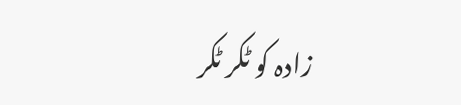زادہ کو ٹکر ٹکر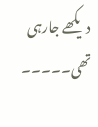دیکھے جارہی تھی۔۔۔۔۔